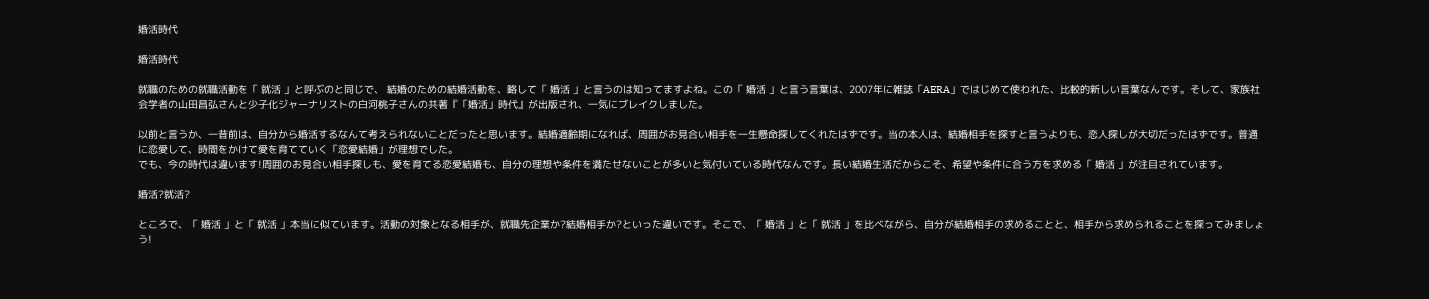婚活時代

婚活時代

就職のための就職活動を「 就活 」と呼ぶのと同じで、 結婚のための結婚活動を、略して「 婚活 」と言うのは知ってますよね。この「 婚活 」と言う言葉は、2007年に雑誌「AERA」ではじめて使われた、比較的新しい言葉なんです。そして、家族社会学者の山田昌弘さんと少子化ジャーナリストの白河桃子さんの共著『「婚活」時代』が出版され、一気にブレイクしました。

以前と言うか、一昔前は、自分から婚活するなんて考えられないことだったと思います。結婚適齢期になれば、周囲がお見合い相手を一生懸命探してくれたはずです。当の本人は、結婚相手を探すと言うよりも、恋人探しが大切だったはずです。普通に恋愛して、時間をかけて愛を育てていく「恋愛結婚」が理想でした。
でも、今の時代は違います!周囲のお見合い相手探しも、愛を育てる恋愛結婚も、自分の理想や条件を満たせないことが多いと気付いている時代なんです。長い結婚生活だからこそ、希望や条件に合う方を求める「 婚活 」が注目されています。

婚活?就活?

ところで、「 婚活 」と「 就活 」本当に似ています。活動の対象となる相手が、就職先企業か?結婚相手か?といった違いです。そこで、「 婚活 」と「 就活 」を比べながら、自分が結婚相手の求めることと、相手から求められることを探ってみましょう!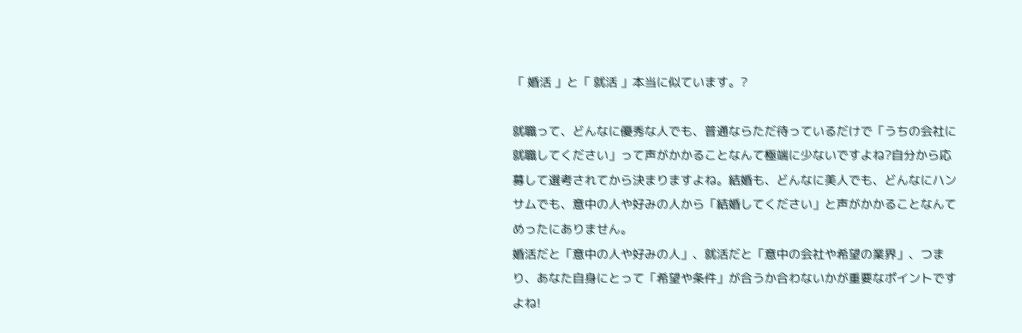「 婚活 」と「 就活 」本当に似ています。?

就職って、どんなに優秀な人でも、普通ならただ待っているだけで「うちの会社に就職してください」って声がかかることなんて極端に少ないですよね?自分から応募して選考されてから決まりますよね。結婚も、どんなに美人でも、どんなにハンサムでも、意中の人や好みの人から「結婚してください」と声がかかることなんてめったにありません。
婚活だと「意中の人や好みの人」、就活だと「意中の会社や希望の業界」、つまり、あなた自身にとって「希望や条件」が合うか合わないかが重要なポイントですよね!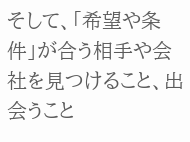そして、「希望や条件」が合う相手や会社を見つけること、出会うこと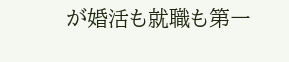が婚活も就職も第一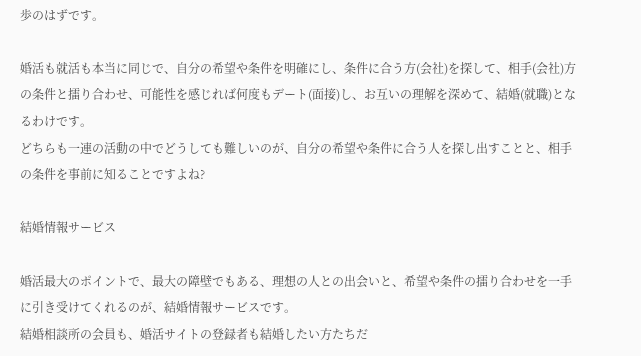歩のはずです。

婚活も就活も本当に同じで、自分の希望や条件を明確にし、条件に合う方(会社)を探して、相手(会社)方の条件と擂り合わせ、可能性を感じれば何度もデート(面接)し、お互いの理解を深めて、結婚(就職)となるわけです。
どちらも一連の活動の中でどうしても難しいのが、自分の希望や条件に合う人を探し出すことと、相手の条件を事前に知ることですよね?

結婚情報サービス

婚活最大のポイントで、最大の障壁でもある、理想の人との出会いと、希望や条件の擂り合わせを一手に引き受けてくれるのが、結婚情報サービスです。
結婚相談所の会員も、婚活サイトの登録者も結婚したい方たちだ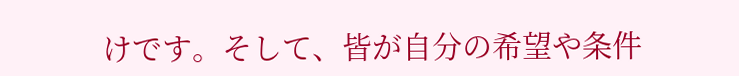けです。そして、皆が自分の希望や条件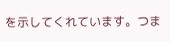を示してくれています。つま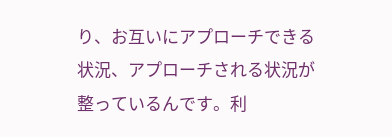り、お互いにアプローチできる状況、アプローチされる状況が整っているんです。利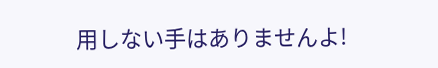用しない手はありませんよ!